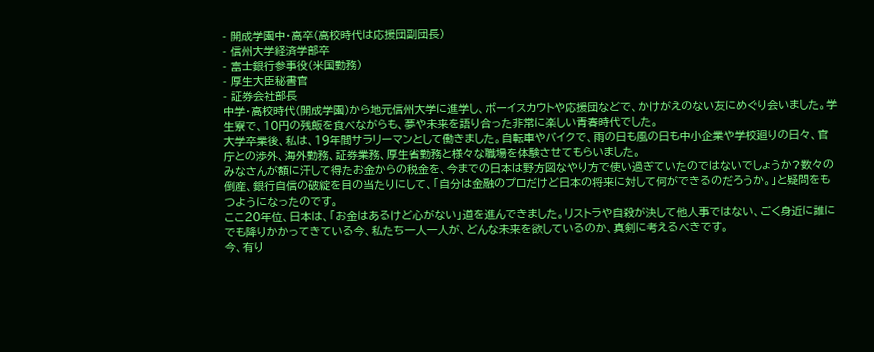- 開成学園中・高卒(高校時代は応援団副団長)
- 信州大学経済学部卒
- 富士銀行参事役(米国勤務)
- 厚生大臣秘書官
- 証券会社部長
中学・高校時代(開成学園)から地元信州大学に進学し、ボーイスカウトや応援団などで、かけがえのない友にめぐり会いました。学生寮で、10円の残飯を食べながらも、夢や未来を語り合った非常に楽しい青春時代でした。
大学卒業後、私は、19年間サラリーマンとして働きました。自転車やバイクで、雨の日も風の日も中小企業や学校廻りの日々、官庁との渉外、海外勤務、証券業務、厚生省勤務と様々な職場を体験させてもらいました。
みなさんが額に汗して得たお金からの税金を、今までの日本は野方図なやり方で使い過ぎていたのではないでしょうか?数々の倒産、銀行自信の破綻を目の当たりにして、「自分は金融のプロだけど日本の将来に対して何ができるのだろうか。」と疑問をもつようになったのです。
ここ20年位、日本は、「お金はあるけど心がない」道を進んできました。リストラや自殺が決して他人事ではない、ごく身近に誰にでも降りかかってきている今、私たち一人一人が、どんな未来を欲しているのか、真剣に考えるべきです。
今、有り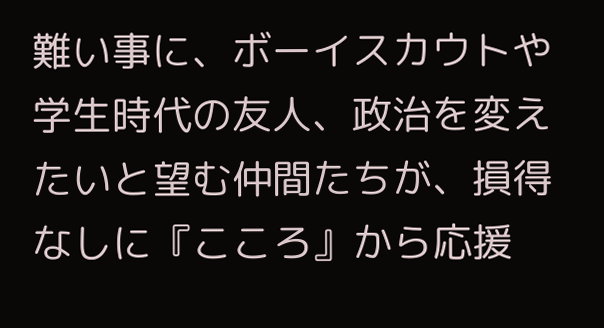難い事に、ボーイスカウトや学生時代の友人、政治を変えたいと望む仲間たちが、損得なしに『こころ』から応援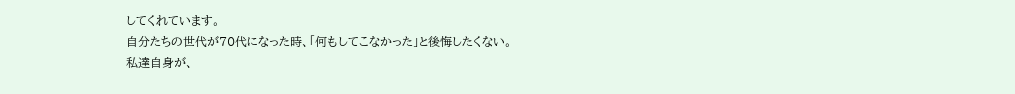してくれています。
自分たちの世代が70代になった時、「何もしてこなかった」と後悔したくない。
私達自身が、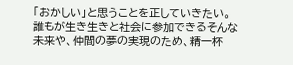「おかしい」と思うことを正していきたい。誰もが生き生きと社会に参加できるそんな未来や、仲間の夢の実現のため、精一杯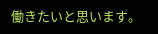働きたいと思います。